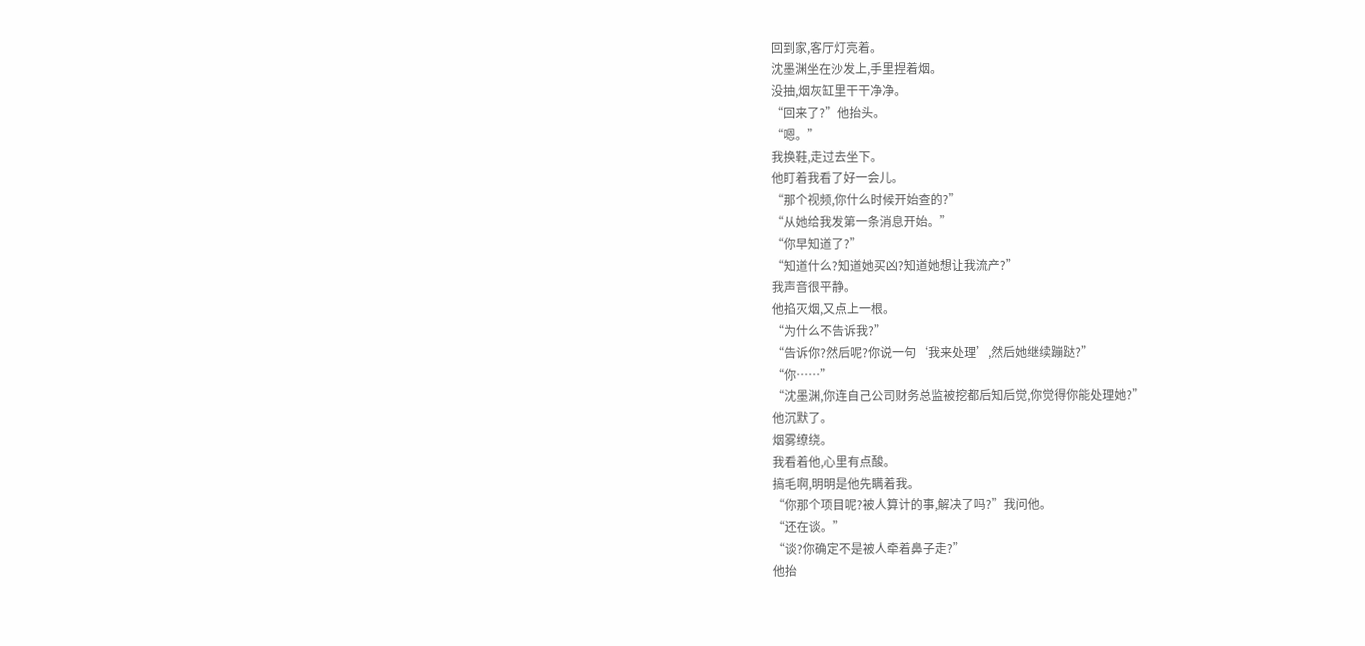回到家,客厅灯亮着。
沈墨渊坐在沙发上,手里捏着烟。
没抽,烟灰缸里干干净净。
“回来了?”他抬头。
“嗯。”
我换鞋,走过去坐下。
他盯着我看了好一会儿。
“那个视频,你什么时候开始查的?”
“从她给我发第一条消息开始。”
“你早知道了?”
“知道什么?知道她买凶?知道她想让我流产?”
我声音很平静。
他掐灭烟,又点上一根。
“为什么不告诉我?”
“告诉你?然后呢?你说一句‘我来处理’,然后她继续蹦跶?”
“你……”
“沈墨渊,你连自己公司财务总监被挖都后知后觉,你觉得你能处理她?”
他沉默了。
烟雾缭绕。
我看着他,心里有点酸。
搞毛啊,明明是他先瞒着我。
“你那个项目呢?被人算计的事,解决了吗?”我问他。
“还在谈。”
“谈?你确定不是被人牵着鼻子走?”
他抬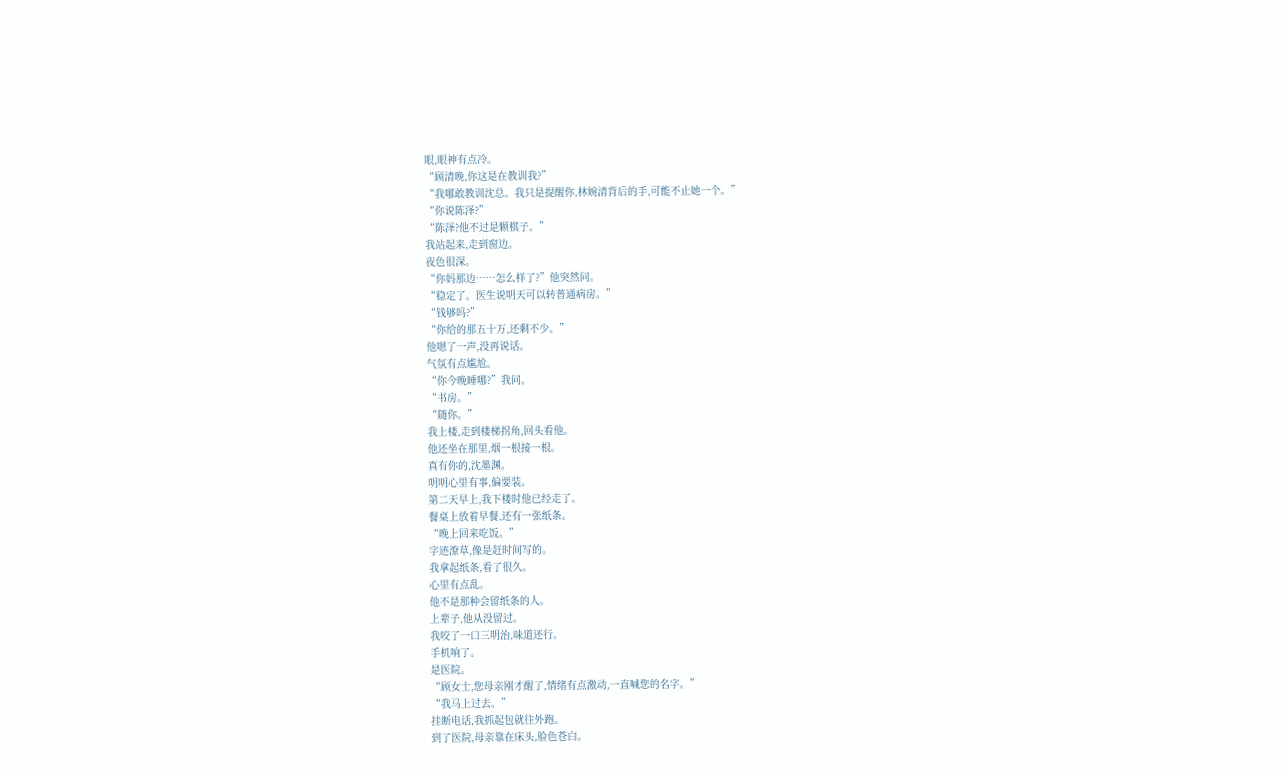眼,眼神有点冷。
“顾清晚,你这是在教训我?”
“我哪敢教训沈总。我只是提醒你,林婉清背后的手,可能不止她一个。”
“你说陈泽?”
“陈泽?他不过是颗棋子。”
我站起来,走到窗边。
夜色很深。
“你妈那边……怎么样了?”他突然问。
“稳定了。医生说明天可以转普通病房。”
“钱够吗?”
“你给的那五十万,还剩不少。”
他嗯了一声,没再说话。
气氛有点尴尬。
“你今晚睡哪?”我问。
“书房。”
“随你。”
我上楼,走到楼梯拐角,回头看他。
他还坐在那里,烟一根接一根。
真有你的,沈墨渊。
明明心里有事,偏要装。
第二天早上,我下楼时他已经走了。
餐桌上放着早餐,还有一张纸条。
“晚上回来吃饭。”
字迹潦草,像是赶时间写的。
我拿起纸条,看了很久。
心里有点乱。
他不是那种会留纸条的人。
上辈子,他从没留过。
我咬了一口三明治,味道还行。
手机响了。
是医院。
“顾女士,您母亲刚才醒了,情绪有点激动,一直喊您的名字。”
“我马上过去。”
挂断电话,我抓起包就往外跑。
到了医院,母亲靠在床头,脸色苍白。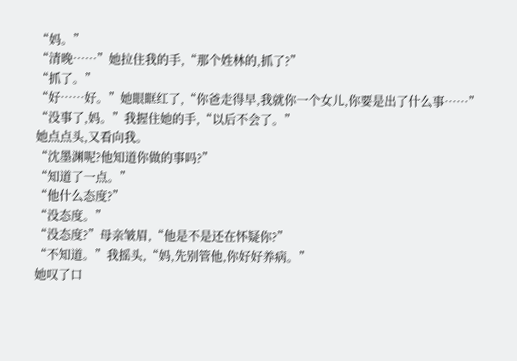“妈。”
“清晚……”她拉住我的手,“那个姓林的,抓了?”
“抓了。”
“好……好。”她眼眶红了,“你爸走得早,我就你一个女儿,你要是出了什么事……”
“没事了,妈。”我握住她的手,“以后不会了。”
她点点头,又看向我。
“沈墨渊呢?他知道你做的事吗?”
“知道了一点。”
“他什么态度?”
“没态度。”
“没态度?”母亲皱眉,“他是不是还在怀疑你?”
“不知道。”我摇头,“妈,先别管他,你好好养病。”
她叹了口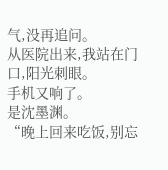气,没再追问。
从医院出来,我站在门口,阳光刺眼。
手机又响了。
是沈墨渊。
“晚上回来吃饭,别忘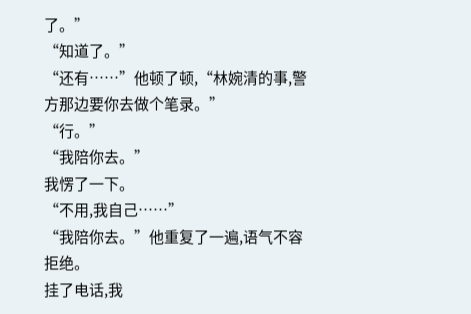了。”
“知道了。”
“还有……”他顿了顿,“林婉清的事,警方那边要你去做个笔录。”
“行。”
“我陪你去。”
我愣了一下。
“不用,我自己……”
“我陪你去。”他重复了一遍,语气不容拒绝。
挂了电话,我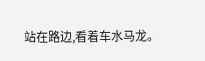站在路边,看着车水马龙。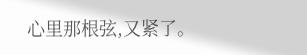心里那根弦,又紧了。